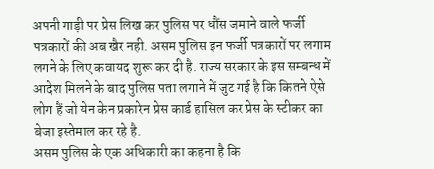अपनी गाड़ी पर प्रेस लिख कर पुलिस पर धौंस जमाने वाले फर्जी पत्रकारों की अब खैर नही. असम पुलिस इन फर्जी पत्रकारों पर लगाम लगने के लिए कवायद शुरू कर दी है. राज्य सरकार के इस सम्बन्ध में आदेश मिलने के बाद पुलिस पता लगाने में जुट गई है कि कितने ऐसे लोग हैं जो येन केन प्रकारेन प्रेस कार्ड हासिल कर प्रेस के स्टीकर का बेजा इस्तेमाल कर रहे है.
असम पुलिस के एक अधिकारी का कहना है कि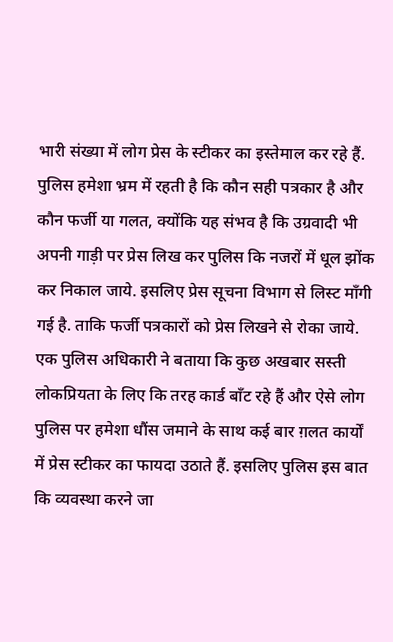भारी संख्या में लोग प्रेस के स्टीकर का इस्तेमाल कर रहे हैं. पुलिस हमेशा भ्रम में रहती है कि कौन सही पत्रकार है और कौन फर्जी या गलत, क्योंकि यह संभव है कि उग्रवादी भी अपनी गाड़ी पर प्रेस लिख कर पुलिस कि नजरों में धूल झोंक कर निकाल जाये. इसलिए प्रेस सूचना विभाग से लिस्ट माँगी गई है. ताकि फर्जी पत्रकारों को प्रेस लिखने से रोका जाये. एक पुलिस अधिकारी ने बताया कि कुछ अखबार सस्ती लोकप्रियता के लिए कि तरह कार्ड बाँट रहे हैं और ऐसे लोग पुलिस पर हमेशा धौंस जमाने के साथ कई बार ग़लत कार्यों में प्रेस स्टीकर का फायदा उठाते हैं. इसलिए पुलिस इस बात कि व्यवस्था करने जा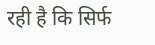रही है कि सिर्फ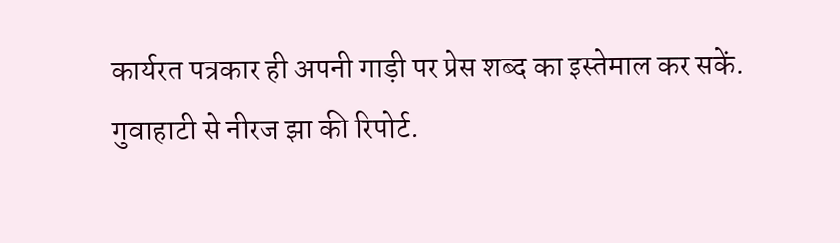कार्यरत पत्रकार ही अपनी गाड़ी पर प्रेस शब्द का इस्तेमाल कर सकें.
गुवाहाटी से नीरज झा की रिपोर्ट.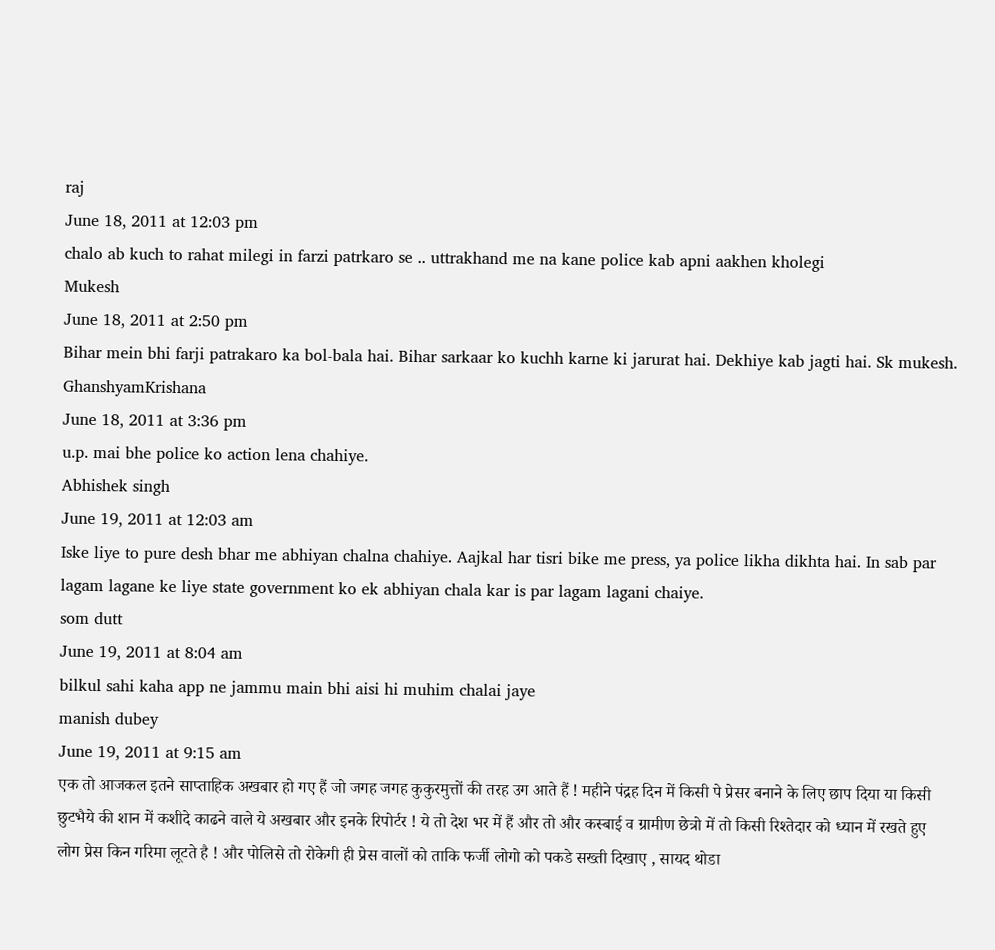raj
June 18, 2011 at 12:03 pm
chalo ab kuch to rahat milegi in farzi patrkaro se .. uttrakhand me na kane police kab apni aakhen kholegi
Mukesh
June 18, 2011 at 2:50 pm
Bihar mein bhi farji patrakaro ka bol-bala hai. Bihar sarkaar ko kuchh karne ki jarurat hai. Dekhiye kab jagti hai. Sk mukesh.
GhanshyamKrishana
June 18, 2011 at 3:36 pm
u.p. mai bhe police ko action lena chahiye.
Abhishek singh
June 19, 2011 at 12:03 am
Iske liye to pure desh bhar me abhiyan chalna chahiye. Aajkal har tisri bike me press, ya police likha dikhta hai. In sab par lagam lagane ke liye state government ko ek abhiyan chala kar is par lagam lagani chaiye.
som dutt
June 19, 2011 at 8:04 am
bilkul sahi kaha app ne jammu main bhi aisi hi muhim chalai jaye
manish dubey
June 19, 2011 at 9:15 am
एक तो आजकल इतने साप्ताहिक अखबार हो गए हैं जो जगह जगह कुकुरमुत्तों की तरह उग आते हैं ! महीने पंद्रह दिन में किसी पे प्रेसर बनाने के लिए छाप दिया या किसी छुटभैये की शान में कशीदे काढने वाले ये अखबार और इनके रिपोर्टर ! ये तो देश भर में हैं और तो और कस्बाई व ग्रामीण छेत्रो में तो किसी रिश्तेदार को ध्यान में रखते हुए लोग प्रेस किन गरिमा लूटते है ! और पोलिसे तो रोकेगी ही प्रेस वालों को ताकि फर्जी लोगो को पकडे सख्ती दिखाए , सायद थोडा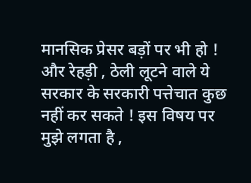मानसिक प्रेसर बड़ों पर भी हो ! और रेहड़ी , ठेली लूटने वाले ये सरकार के सरकारी पत्तेचात कुछ नहीं कर सकते ! इस विषय पर मुझे लगता है ,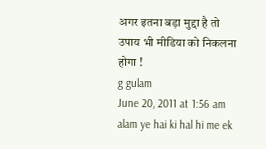अगर इतना बड़ा मुद्दा है तो उपाय भी मीडिया को निकलना होगा !
g gulam
June 20, 2011 at 1:56 am
alam ye hai ki hal hi me ek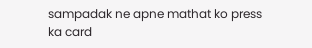sampadak ne apne mathat ko press ka card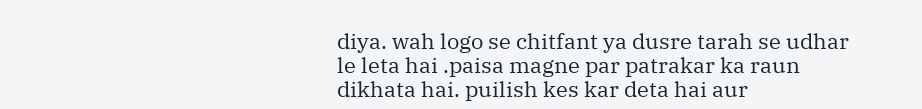diya. wah logo se chitfant ya dusre tarah se udhar le leta hai .paisa magne par patrakar ka raun dikhata hai. puilish kes kar deta hai aur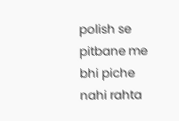polish se pitbane me bhi piche nahi rahta